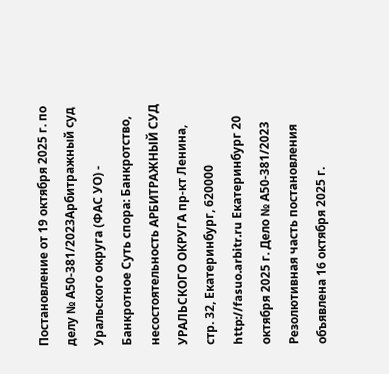Постановление от 19 октября 2025 г. по делу № А50-381/2023Арбитражный суд Уральского округа (ФАС УО) - Банкротное Суть спора: Банкротство, несостоятельность АРБИТРАЖНЫЙ СУД УРАЛЬСКОГО ОКРУГА пр-кт Ленина, стр. 32, Екатеринбург, 620000 http://fasuo.arbitr.ru Екатеринбург 20 октября 2025 г. Дело № А50-381/2023 Резолютивная часть постановления объявлена 16 октября 2025 г.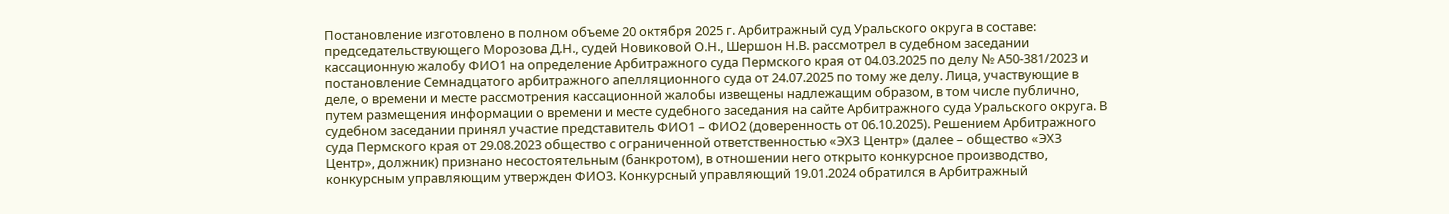Постановление изготовлено в полном объеме 20 октября 2025 г. Арбитражный суд Уральского округа в составе: председательствующего Морозова Д.Н., судей Новиковой О.Н., Шершон Н.В. рассмотрел в судебном заседании кассационную жалобу ФИО1 на определение Арбитражного суда Пермского края от 04.03.2025 по делу № А50-381/2023 и постановление Семнадцатого арбитражного апелляционного суда от 24.07.2025 по тому же делу. Лица, участвующие в деле, о времени и месте рассмотрения кассационной жалобы извещены надлежащим образом, в том числе публично, путем размещения информации о времени и месте судебного заседания на сайте Арбитражного суда Уральского округа. В судебном заседании принял участие представитель ФИО1 – ФИО2 (доверенность от 06.10.2025). Решением Арбитражного суда Пермского края от 29.08.2023 общество с ограниченной ответственностью «ЭХЗ Центр» (далее – общество «ЭХЗ Центр», должник) признано несостоятельным (банкротом), в отношении него открыто конкурсное производство, конкурсным управляющим утвержден ФИО3. Конкурсный управляющий 19.01.2024 обратился в Арбитражный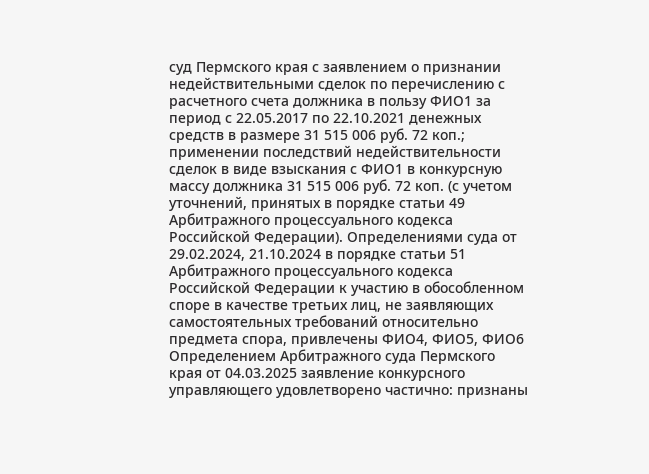суд Пермского края с заявлением о признании недействительными сделок по перечислению с расчетного счета должника в пользу ФИО1 за период с 22.05.2017 по 22.10.2021 денежных средств в размере 31 515 006 руб. 72 коп.; применении последствий недействительности сделок в виде взыскания с ФИО1 в конкурсную массу должника 31 515 006 руб. 72 коп. (с учетом уточнений, принятых в порядке статьи 49 Арбитражного процессуального кодекса Российской Федерации). Определениями суда от 29.02.2024, 21.10.2024 в порядке статьи 51 Арбитражного процессуального кодекса Российской Федерации к участию в обособленном споре в качестве третьих лиц, не заявляющих самостоятельных требований относительно предмета спора, привлечены ФИО4, ФИО5, ФИО6 Определением Арбитражного суда Пермского края от 04.03.2025 заявление конкурсного управляющего удовлетворено частично: признаны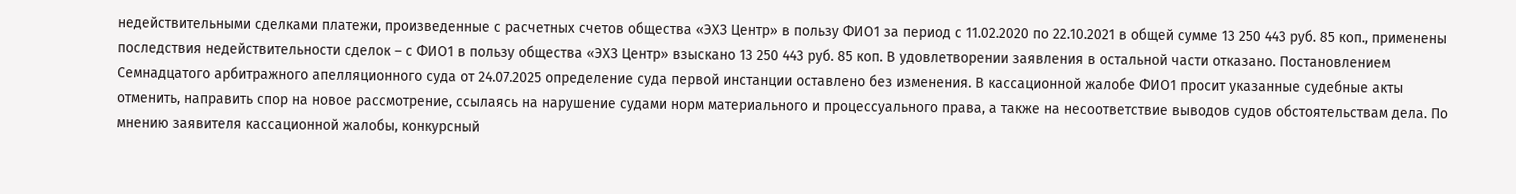недействительными сделками платежи, произведенные с расчетных счетов общества «ЭХЗ Центр» в пользу ФИО1 за период с 11.02.2020 по 22.10.2021 в общей сумме 13 250 443 руб. 85 коп., применены последствия недействительности сделок – с ФИО1 в пользу общества «ЭХЗ Центр» взыскано 13 250 443 руб. 85 коп. В удовлетворении заявления в остальной части отказано. Постановлением Семнадцатого арбитражного апелляционного суда от 24.07.2025 определение суда первой инстанции оставлено без изменения. В кассационной жалобе ФИО1 просит указанные судебные акты отменить, направить спор на новое рассмотрение, ссылаясь на нарушение судами норм материального и процессуального права, а также на несоответствие выводов судов обстоятельствам дела. По мнению заявителя кассационной жалобы, конкурсный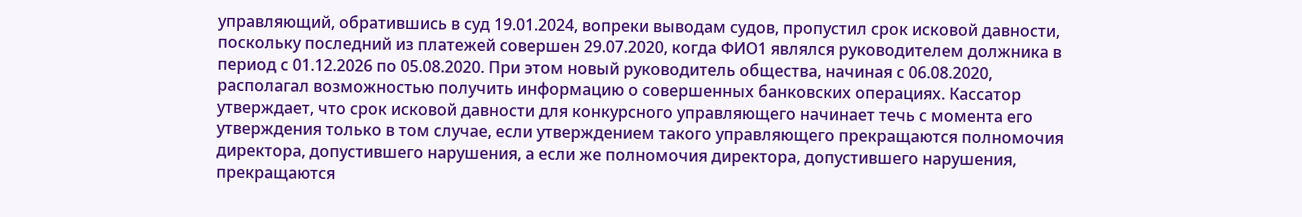управляющий, обратившись в суд 19.01.2024, вопреки выводам судов, пропустил срок исковой давности, поскольку последний из платежей совершен 29.07.2020, когда ФИО1 являлся руководителем должника в период с 01.12.2026 по 05.08.2020. При этом новый руководитель общества, начиная с 06.08.2020, располагал возможностью получить информацию о совершенных банковских операциях. Кассатор утверждает, что срок исковой давности для конкурсного управляющего начинает течь с момента его утверждения только в том случае, если утверждением такого управляющего прекращаются полномочия директора, допустившего нарушения, а если же полномочия директора, допустившего нарушения, прекращаются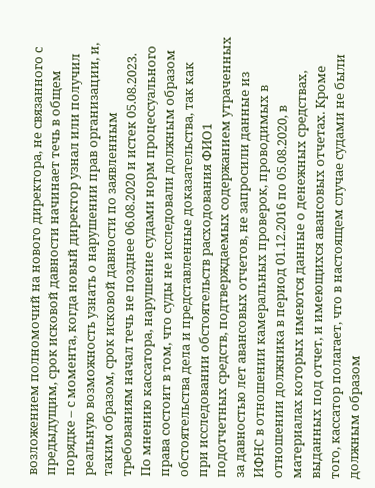возложением полномочий на нового директора, не связанного с предыдущим, срок исковой давности начинает течь в общем порядке – с момента, когда новый директор узнал или получил реальную возможность узнать о нарушении прав организации, и, таким образом, срок исковой давности по заявленным требованиям начал течь не позднее 06.08.2020 и истек 05.08.2023. По мнению кассатора, нарушение судами норм процессуального права состоит в том, что суды не исследовали должным образом обстоятельства дела и представленные доказательства, так как при исследовании обстоятельств расходования ФИО1 подотчетных средств, подтверждаемых содержанием утраченных за давностью лет авансовых отчетов, не запросили данные из ИФНС в отношении камеральных проверок, проводимых в отношении должника в период 01.12.2016 по 05.08.2020, в материалах которых имеются данные о денежных средствах, выданных под отчет, и имеющихся авансовых отчетах. Кроме того, кассатор полагает, что в настоящем случае судами не были должным образом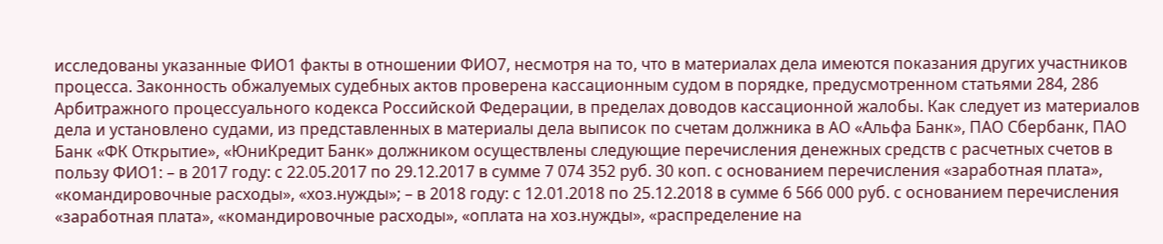исследованы указанные ФИО1 факты в отношении ФИО7, несмотря на то, что в материалах дела имеются показания других участников процесса. Законность обжалуемых судебных актов проверена кассационным судом в порядке, предусмотренном статьями 284, 286 Арбитражного процессуального кодекса Российской Федерации, в пределах доводов кассационной жалобы. Как следует из материалов дела и установлено судами, из представленных в материалы дела выписок по счетам должника в АО «Альфа Банк», ПАО Сбербанк, ПАО Банк «ФК Открытие», «ЮниКредит Банк» должником осуществлены следующие перечисления денежных средств с расчетных счетов в пользу ФИО1: – в 2017 году: с 22.05.2017 по 29.12.2017 в сумме 7 074 352 руб. 30 коп. с основанием перечисления «заработная плата», «командировочные расходы», «хоз.нужды»; – в 2018 году: с 12.01.2018 по 25.12.2018 в сумме 6 566 000 руб. с основанием перечисления «заработная плата», «командировочные расходы», «оплата на хоз.нужды», «распределение на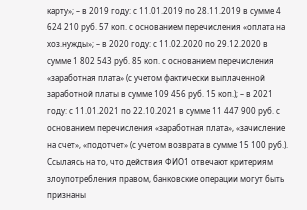карту»; – в 2019 году: с 11.01.2019 по 28.11.2019 в сумме 4 624 210 руб. 57 коп. с основанием перечисления «оплата на хоз.нужды»; – в 2020 году: с 11.02.2020 по 29.12.2020 в сумме 1 802 543 руб. 85 коп. с основанием перечисления «заработная плата» (с учетом фактически выплаченной заработной платы в сумме 109 456 руб. 15 коп.); – в 2021 году: с 11.01.2021 по 22.10.2021 в сумме 11 447 900 руб. с основанием перечисления «заработная плата», «зачисление на счет», «подотчет» (с учетом возврата в сумме 15 100 руб.). Ссылаясь на то, что действия ФИО1 отвечают критериям злоупотребления правом, банковские операции могут быть признаны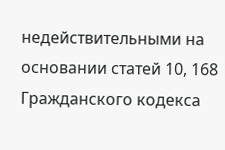недействительными на основании статей 10, 168 Гражданского кодекса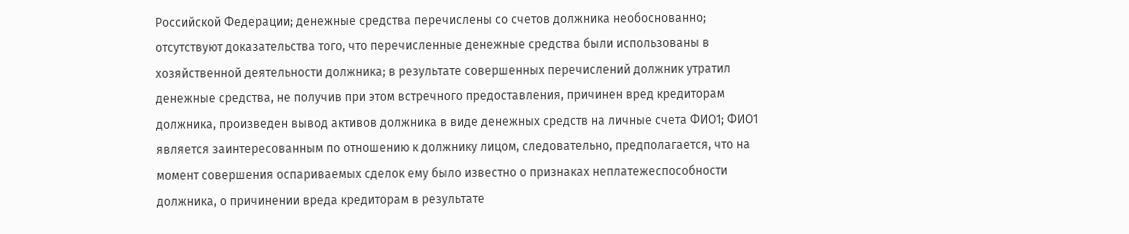Российской Федерации; денежные средства перечислены со счетов должника необоснованно; отсутствуют доказательства того, что перечисленные денежные средства были использованы в хозяйственной деятельности должника; в результате совершенных перечислений должник утратил денежные средства, не получив при этом встречного предоставления, причинен вред кредиторам должника, произведен вывод активов должника в виде денежных средств на личные счета ФИО1; ФИО1 является заинтересованным по отношению к должнику лицом, следовательно, предполагается, что на момент совершения оспариваемых сделок ему было известно о признаках неплатежеспособности должника, о причинении вреда кредиторам в результате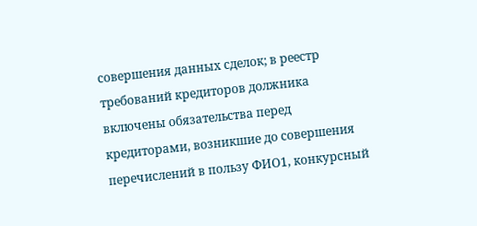совершения данных сделок; в реестр требований кредиторов должника включены обязательства перед кредиторами, возникшие до совершения перечислений в пользу ФИО1, конкурсный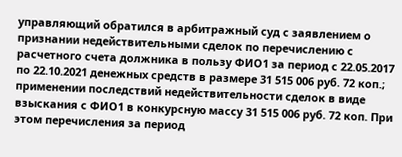управляющий обратился в арбитражный суд с заявлением о признании недействительными сделок по перечислению с расчетного счета должника в пользу ФИО1 за период с 22.05.2017 по 22.10.2021 денежных средств в размере 31 515 006 руб. 72 коп.; применении последствий недействительности сделок в виде взыскания с ФИО1 в конкурсную массу 31 515 006 руб. 72 коп. При этом перечисления за период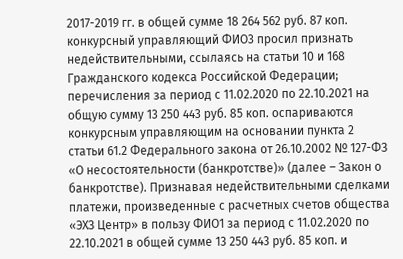2017-2019 гг. в общей сумме 18 264 562 руб. 87 коп. конкурсный управляющий ФИО3 просил признать недействительными, ссылаясь на статьи 10 и 168 Гражданского кодекса Российской Федерации; перечисления за период с 11.02.2020 по 22.10.2021 на общую сумму 13 250 443 руб. 85 коп. оспариваются конкурсным управляющим на основании пункта 2 статьи 61.2 Федерального закона от 26.10.2002 № 127-ФЗ «О несостоятельности (банкротстве)» (далее – Закон о банкротстве). Признавая недействительными сделками платежи, произведенные с расчетных счетов общества «ЭХЗ Центр» в пользу ФИО1 за период с 11.02.2020 по 22.10.2021 в общей сумме 13 250 443 руб. 85 коп. и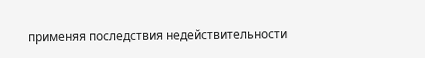применяя последствия недействительности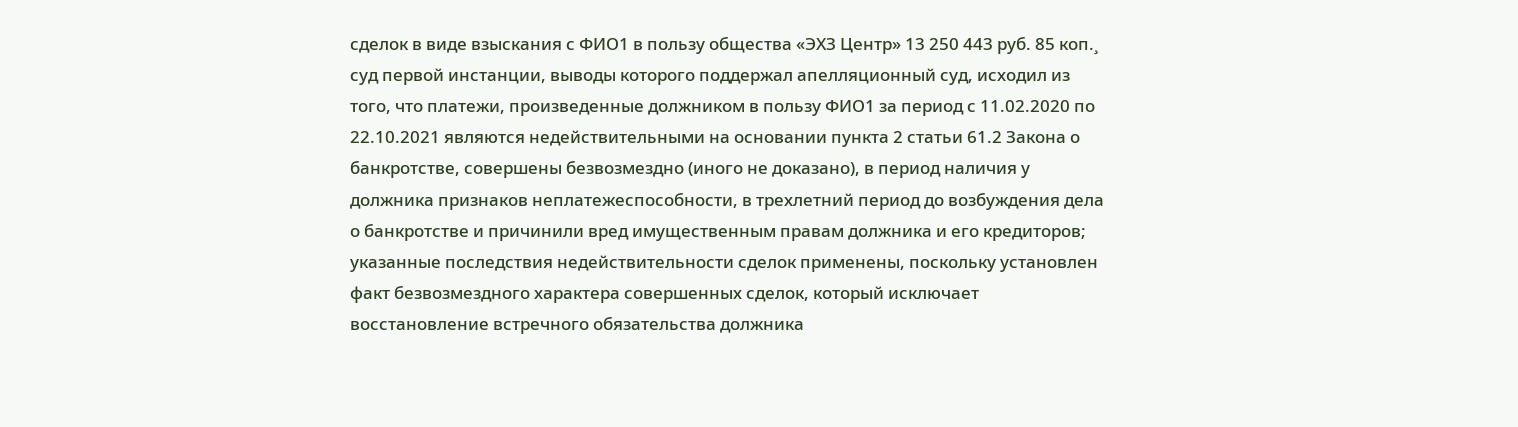сделок в виде взыскания с ФИО1 в пользу общества «ЭХЗ Центр» 13 250 443 руб. 85 коп.¸ суд первой инстанции, выводы которого поддержал апелляционный суд, исходил из того, что платежи, произведенные должником в пользу ФИО1 за период с 11.02.2020 по 22.10.2021 являются недействительными на основании пункта 2 статьи 61.2 Закона о банкротстве, совершены безвозмездно (иного не доказано), в период наличия у должника признаков неплатежеспособности, в трехлетний период до возбуждения дела о банкротстве и причинили вред имущественным правам должника и его кредиторов; указанные последствия недействительности сделок применены, поскольку установлен факт безвозмездного характера совершенных сделок, который исключает восстановление встречного обязательства должника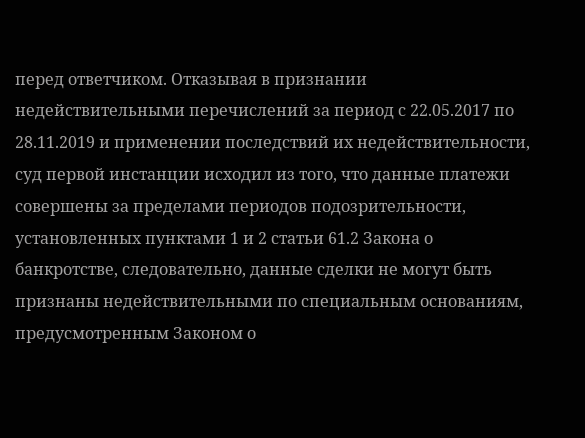перед ответчиком. Отказывая в признании недействительными перечислений за период с 22.05.2017 по 28.11.2019 и применении последствий их недействительности, суд первой инстанции исходил из того, что данные платежи совершены за пределами периодов подозрительности, установленных пунктами 1 и 2 статьи 61.2 Закона о банкротстве, следовательно, данные сделки не могут быть признаны недействительными по специальным основаниям, предусмотренным Законом о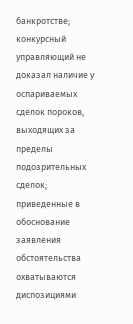банкротстве; конкурсный управляющий не доказал наличие у оспариваемых сделок пороков, выходящих за пределы подозрительных сделок; приведенные в обоснование заявления обстоятельства охватываются диспозициями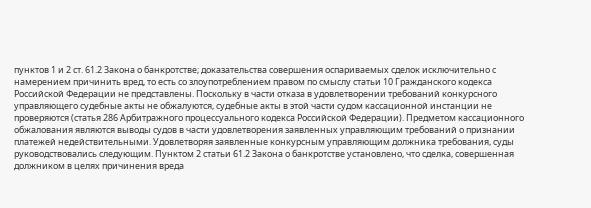пунктов 1 и 2 ст. 61.2 Закона о банкротстве; доказательства совершения оспариваемых сделок исключительно с намерением причинить вред, то есть со злоупотреблением правом по смыслу статьи 10 Гражданского кодекса Российской Федерации не представлены. Поскольку в части отказа в удовлетворении требований конкурсного управляющего судебные акты не обжалуются, судебные акты в этой части судом кассационной инстанции не проверяются (статья 286 Арбитражного процессуального кодекса Российской Федерации). Предметом кассационного обжалования являются выводы судов в части удовлетворения заявленных управляющим требований о признании платежей недействительными. Удовлетворяя заявленные конкурсным управляющим должника требования, суды руководствовались следующим. Пунктом 2 статьи 61.2 Закона о банкротстве установлено, что сделка, совершенная должником в целях причинения вреда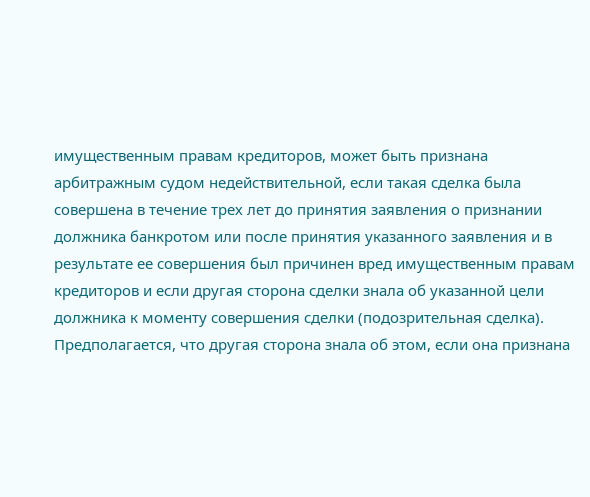имущественным правам кредиторов, может быть признана арбитражным судом недействительной, если такая сделка была совершена в течение трех лет до принятия заявления о признании должника банкротом или после принятия указанного заявления и в результате ее совершения был причинен вред имущественным правам кредиторов и если другая сторона сделки знала об указанной цели должника к моменту совершения сделки (подозрительная сделка). Предполагается, что другая сторона знала об этом, если она признана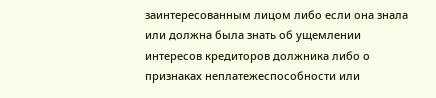заинтересованным лицом либо если она знала или должна была знать об ущемлении интересов кредиторов должника либо о признаках неплатежеспособности или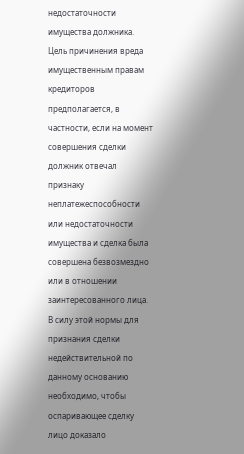недостаточности имущества должника. Цель причинения вреда имущественным правам кредиторов предполагается, в частности, если на момент совершения сделки должник отвечал признаку неплатежеспособности или недостаточности имущества и сделка была совершена безвозмездно или в отношении заинтересованного лица. В силу этой нормы для признания сделки недействительной по данному основанию необходимо, чтобы оспаривающее сделку лицо доказало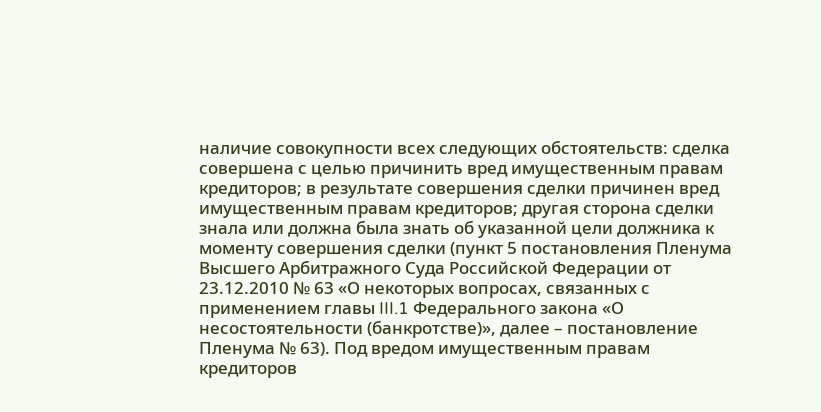наличие совокупности всех следующих обстоятельств: сделка совершена с целью причинить вред имущественным правам кредиторов; в результате совершения сделки причинен вред имущественным правам кредиторов; другая сторона сделки знала или должна была знать об указанной цели должника к моменту совершения сделки (пункт 5 постановления Пленума Высшего Арбитражного Суда Российской Федерации от 23.12.2010 № 63 «О некоторых вопросах, связанных с применением главы III.1 Федерального закона «О несостоятельности (банкротстве)», далее – постановление Пленума № 63). Под вредом имущественным правам кредиторов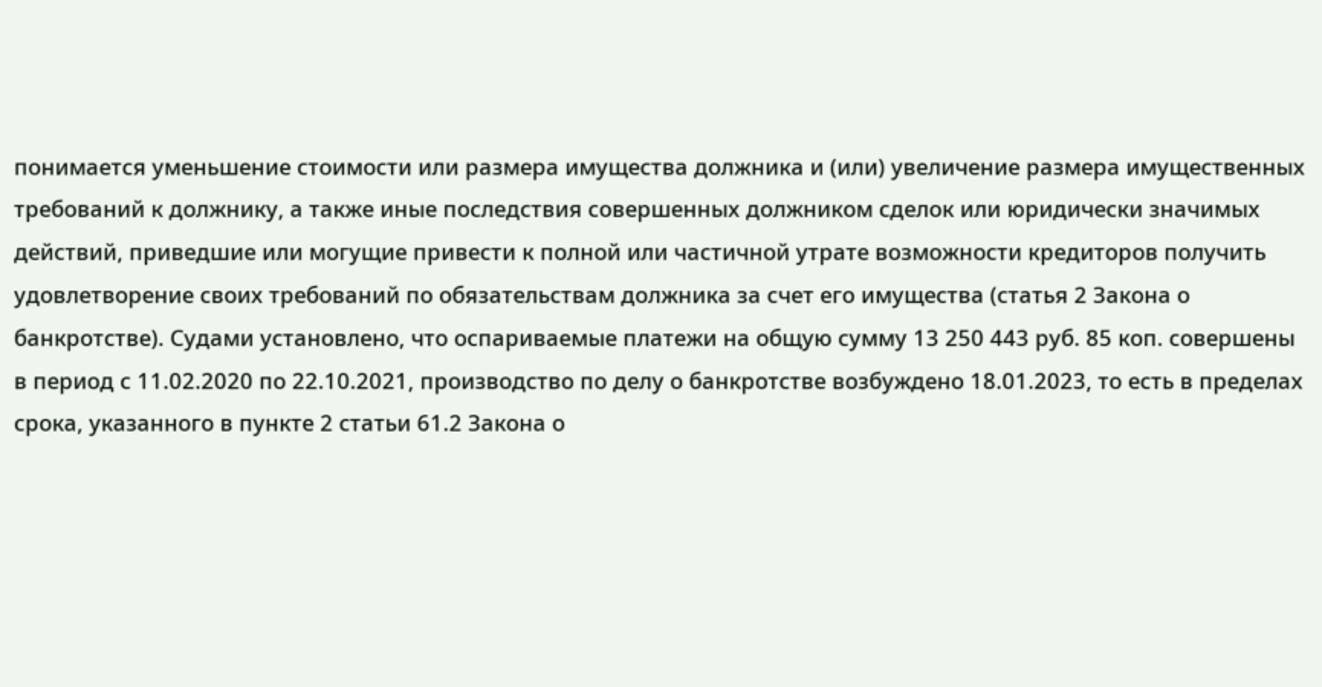понимается уменьшение стоимости или размера имущества должника и (или) увеличение размера имущественных требований к должнику, а также иные последствия совершенных должником сделок или юридически значимых действий, приведшие или могущие привести к полной или частичной утрате возможности кредиторов получить удовлетворение своих требований по обязательствам должника за счет его имущества (статья 2 Закона о банкротстве). Судами установлено, что оспариваемые платежи на общую сумму 13 250 443 руб. 85 коп. совершены в период с 11.02.2020 по 22.10.2021, производство по делу о банкротстве возбуждено 18.01.2023, то есть в пределах срока, указанного в пункте 2 статьи 61.2 Закона о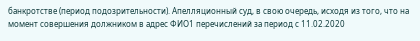банкротстве (период подозрительности). Апелляционный суд, в свою очередь, исходя из того, что на момент совершения должником в адрес ФИО1 перечислений за период с 11.02.2020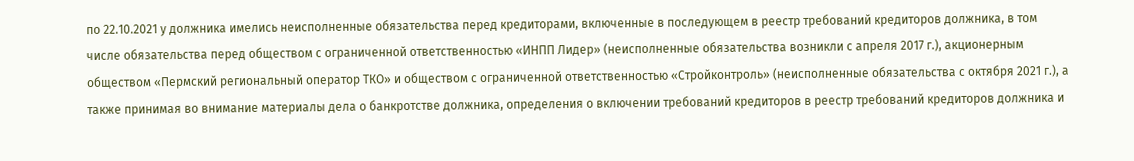по 22.10.2021 у должника имелись неисполненные обязательства перед кредиторами, включенные в последующем в реестр требований кредиторов должника, в том числе обязательства перед обществом с ограниченной ответственностью «ИНПП Лидер» (неисполненные обязательства возникли с апреля 2017 г.), акционерным обществом «Пермский региональный оператор ТКО» и обществом с ограниченной ответственностью «Стройконтроль» (неисполненные обязательства с октября 2021 г.), а также принимая во внимание материалы дела о банкротстве должника, определения о включении требований кредиторов в реестр требований кредиторов должника и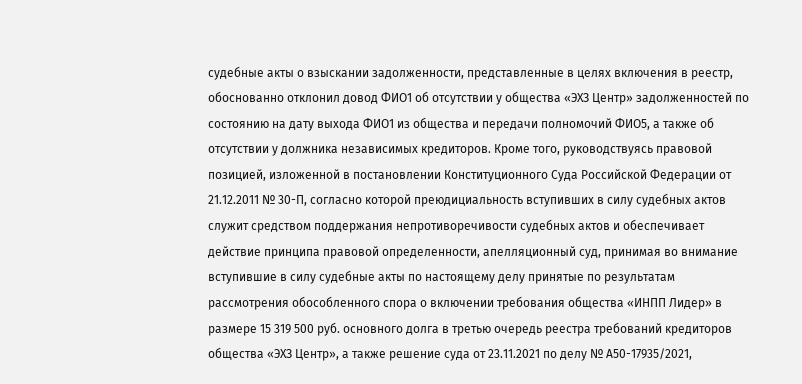судебные акты о взыскании задолженности, представленные в целях включения в реестр, обоснованно отклонил довод ФИО1 об отсутствии у общества «ЭХЗ Центр» задолженностей по состоянию на дату выхода ФИО1 из общества и передачи полномочий ФИО5, а также об отсутствии у должника независимых кредиторов. Кроме того, руководствуясь правовой позицией, изложенной в постановлении Конституционного Суда Российской Федерации от 21.12.2011 № 30-П, согласно которой преюдициальность вступивших в силу судебных актов служит средством поддержания непротиворечивости судебных актов и обеспечивает действие принципа правовой определенности, апелляционный суд, принимая во внимание вступившие в силу судебные акты по настоящему делу принятые по результатам рассмотрения обособленного спора о включении требования общества «ИНПП Лидер» в размере 15 319 500 руб. основного долга в третью очередь реестра требований кредиторов общества «ЭХЗ Центр», а также решение суда от 23.11.2021 по делу № А50-17935/2021,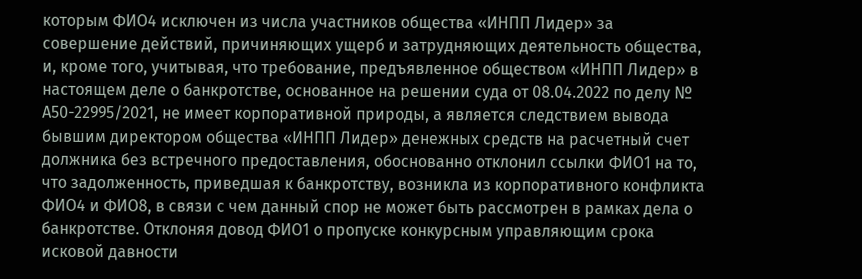которым ФИО4 исключен из числа участников общества «ИНПП Лидер» за совершение действий, причиняющих ущерб и затрудняющих деятельность общества, и, кроме того, учитывая, что требование, предъявленное обществом «ИНПП Лидер» в настоящем деле о банкротстве, основанное на решении суда от 08.04.2022 по делу № А50-22995/2021, не имеет корпоративной природы, а является следствием вывода бывшим директором общества «ИНПП Лидер» денежных средств на расчетный счет должника без встречного предоставления, обоснованно отклонил ссылки ФИО1 на то, что задолженность, приведшая к банкротству, возникла из корпоративного конфликта ФИО4 и ФИО8, в связи с чем данный спор не может быть рассмотрен в рамках дела о банкротстве. Отклоняя довод ФИО1 о пропуске конкурсным управляющим срока исковой давности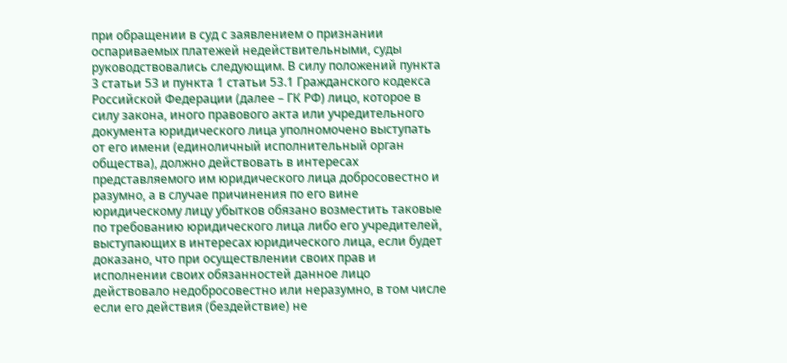при обращении в суд с заявлением о признании оспариваемых платежей недействительными, суды руководствовались следующим. В силу положений пункта 3 статьи 53 и пункта 1 статьи 53.1 Гражданского кодекса Российской Федерации (далее – ГК РФ) лицо, которое в силу закона, иного правового акта или учредительного документа юридического лица уполномочено выступать от его имени (единоличный исполнительный орган общества), должно действовать в интересах представляемого им юридического лица добросовестно и разумно, а в случае причинения по его вине юридическому лицу убытков обязано возместить таковые по требованию юридического лица либо его учредителей, выступающих в интересах юридического лица, если будет доказано, что при осуществлении своих прав и исполнении своих обязанностей данное лицо действовало недобросовестно или неразумно, в том числе если его действия (бездействие) не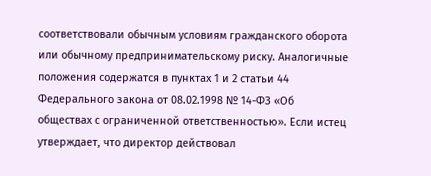соответствовали обычным условиям гражданского оборота или обычному предпринимательскому риску. Аналогичные положения содержатся в пунктах 1 и 2 статьи 44 Федерального закона от 08.02.1998 № 14-ФЗ «Об обществах с ограниченной ответственностью». Если истец утверждает, что директор действовал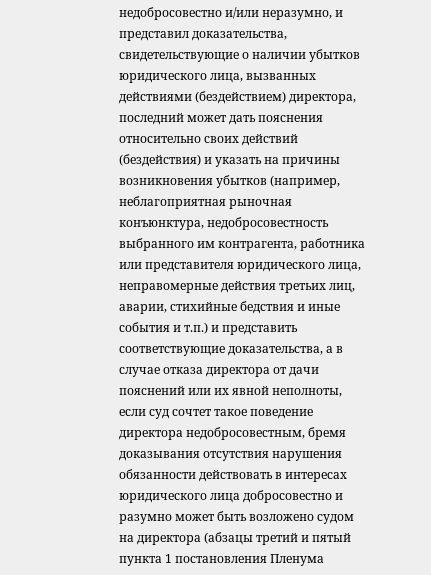недобросовестно и/или неразумно, и представил доказательства, свидетельствующие о наличии убытков юридического лица, вызванных действиями (бездействием) директора, последний может дать пояснения относительно своих действий (бездействия) и указать на причины возникновения убытков (например, неблагоприятная рыночная конъюнктура, недобросовестность выбранного им контрагента, работника или представителя юридического лица, неправомерные действия третьих лиц, аварии, стихийные бедствия и иные события и т.п.) и представить соответствующие доказательства, а в случае отказа директора от дачи пояснений или их явной неполноты, если суд сочтет такое поведение директора недобросовестным, бремя доказывания отсутствия нарушения обязанности действовать в интересах юридического лица добросовестно и разумно может быть возложено судом на директора (абзацы третий и пятый пункта 1 постановления Пленума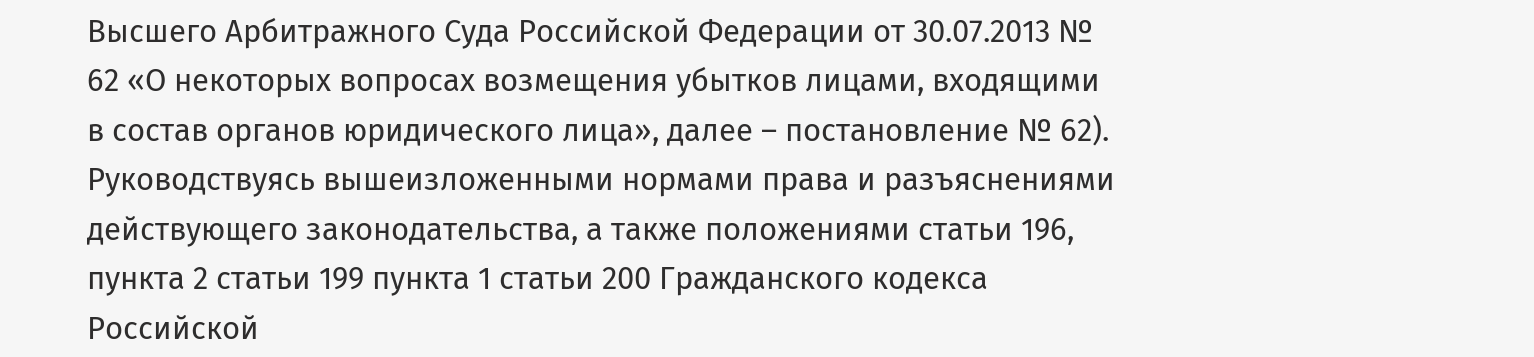Высшего Арбитражного Суда Российской Федерации от 30.07.2013 № 62 «О некоторых вопросах возмещения убытков лицами, входящими в состав органов юридического лица», далее – постановление № 62). Руководствуясь вышеизложенными нормами права и разъяснениями действующего законодательства, а также положениями статьи 196, пункта 2 статьи 199 пункта 1 статьи 200 Гражданского кодекса Российской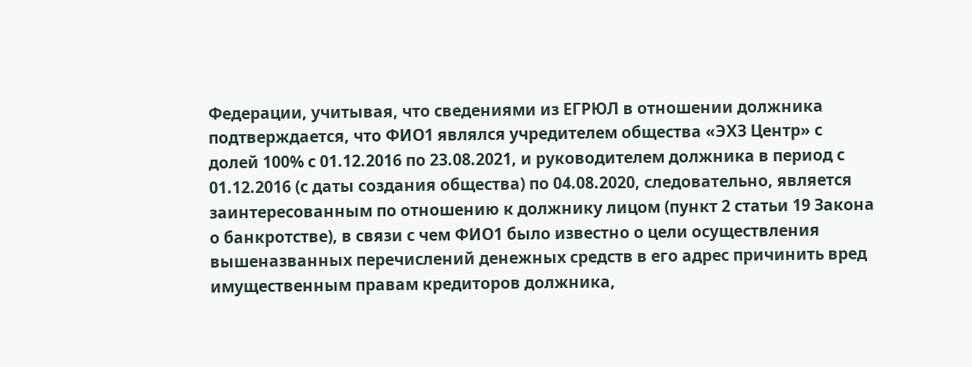Федерации, учитывая, что сведениями из ЕГРЮЛ в отношении должника подтверждается, что ФИО1 являлся учредителем общества «ЭХЗ Центр» с долей 100% с 01.12.2016 по 23.08.2021, и руководителем должника в период с 01.12.2016 (с даты создания общества) по 04.08.2020, следовательно, является заинтересованным по отношению к должнику лицом (пункт 2 статьи 19 Закона о банкротстве), в связи с чем ФИО1 было известно о цели осуществления вышеназванных перечислений денежных средств в его адрес причинить вред имущественным правам кредиторов должника,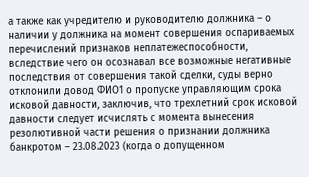а также как учредителю и руководителю должника – о наличии у должника на момент совершения оспариваемых перечислений признаков неплатежеспособности, вследствие чего он осознавал все возможные негативные последствия от совершения такой сделки, суды верно отклонили довод ФИО1 о пропуске управляющим срока исковой давности, заключив, что трехлетний срок исковой давности следует исчислять с момента вынесения резолютивной части решения о признании должника банкротом – 23.08.2023 (когда о допущенном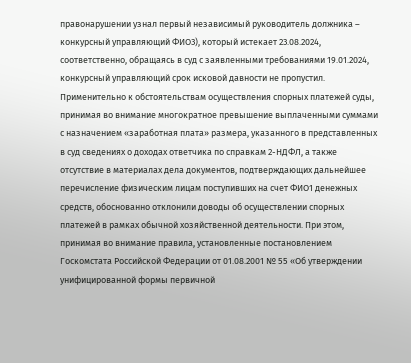правонарушении узнал первый независимый руководитель должника – конкурсный управляющий ФИО3), который истекает 23.08.2024, соответственно, обращаясь в суд с заявленными требованиями 19.01.2024, конкурсный управляющий срок исковой давности не пропустил. Применительно к обстоятельствам осуществления спорных платежей суды, принимая во внимание многократное превышение выплаченными суммами с назначением «заработная плата» размера, указанного в представленных в суд сведениях о доходах ответчика по справкам 2-НДФЛ, а также отсутствие в материалах дела документов, подтверждающих дальнейшее перечисление физическим лицам поступивших на счет ФИО1 денежных средств, обоснованно отклонили доводы об осуществлении спорных платежей в рамках обычной хозяйственной деятельности. При этом, принимая во внимание правила, установленные постановлением Госкомстата Российской Федерации от 01.08.2001 № 55 «Об утверждении унифицированной формы первичной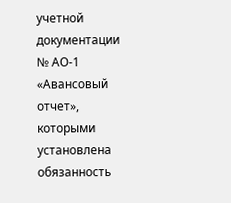учетной документации № АО-1 «Авансовый отчет», которыми установлена обязанность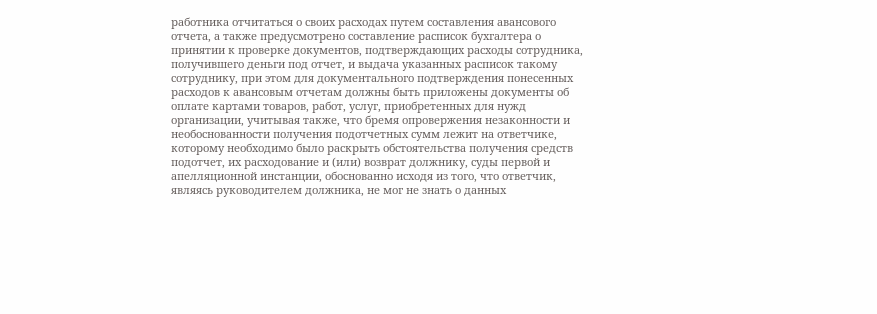работника отчитаться о своих расходах путем составления авансового отчета, а также предусмотрено составление расписок бухгалтера о принятии к проверке документов, подтверждающих расходы сотрудника, получившего деньги под отчет, и выдача указанных расписок такому сотруднику, при этом для документального подтверждения понесенных расходов к авансовым отчетам должны быть приложены документы об оплате картами товаров, работ, услуг, приобретенных для нужд организации, учитывая также, что бремя опровержения незаконности и необоснованности получения подотчетных сумм лежит на ответчике, которому необходимо было раскрыть обстоятельства получения средств подотчет, их расходование и (или) возврат должнику, суды первой и апелляционной инстанции, обоснованно исходя из того, что ответчик, являясь руководителем должника, не мог не знать о данных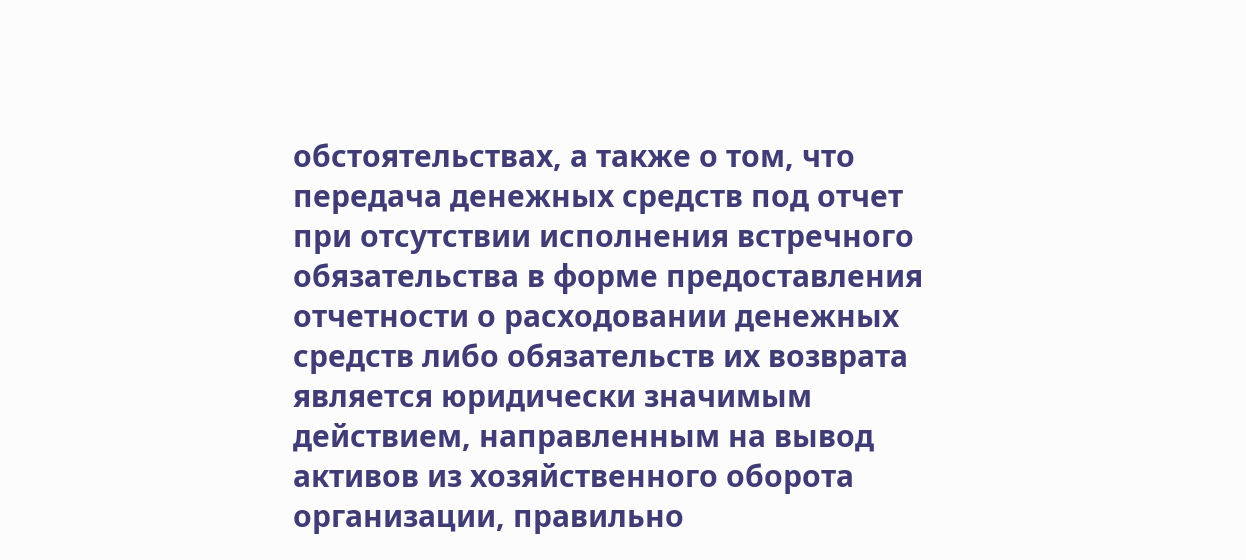обстоятельствах, а также о том, что передача денежных средств под отчет при отсутствии исполнения встречного обязательства в форме предоставления отчетности о расходовании денежных средств либо обязательств их возврата является юридически значимым действием, направленным на вывод активов из хозяйственного оборота организации, правильно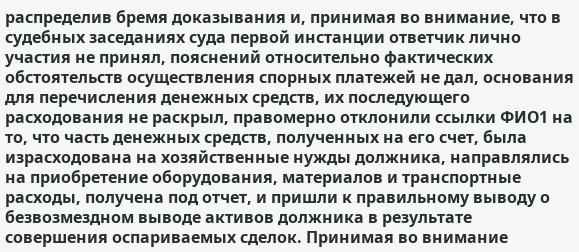распределив бремя доказывания и, принимая во внимание, что в судебных заседаниях суда первой инстанции ответчик лично участия не принял, пояснений относительно фактических обстоятельств осуществления спорных платежей не дал, основания для перечисления денежных средств, их последующего расходования не раскрыл, правомерно отклонили ссылки ФИО1 на то, что часть денежных средств, полученных на его счет, была израсходована на хозяйственные нужды должника, направлялись на приобретение оборудования, материалов и транспортные расходы, получена под отчет, и пришли к правильному выводу о безвозмездном выводе активов должника в результате совершения оспариваемых сделок. Принимая во внимание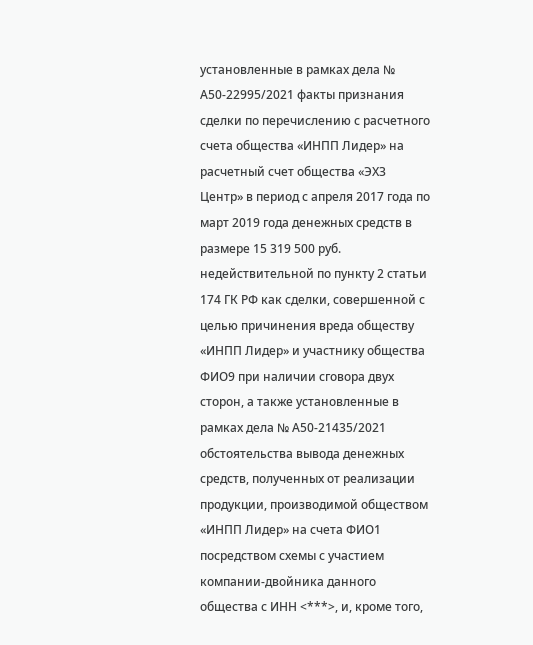установленные в рамках дела № А50-22995/2021 факты признания сделки по перечислению с расчетного счета общества «ИНПП Лидер» на расчетный счет общества «ЭХЗ Центр» в период с апреля 2017 года по март 2019 года денежных средств в размере 15 319 500 руб. недействительной по пункту 2 статьи 174 ГК РФ как сделки, совершенной с целью причинения вреда обществу «ИНПП Лидер» и участнику общества ФИО9 при наличии сговора двух сторон, а также установленные в рамках дела № А50-21435/2021 обстоятельства вывода денежных средств, полученных от реализации продукции, производимой обществом «ИНПП Лидер» на счета ФИО1 посредством схемы с участием компании-двойника данного общества с ИНН <***>, и, кроме того,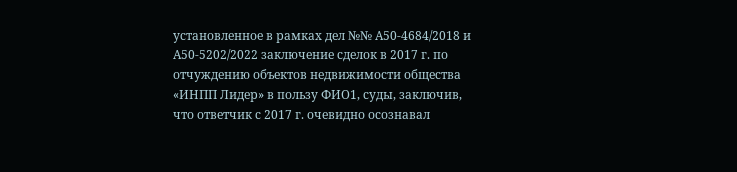установленное в рамках дел №№ А50-4684/2018 и А50-5202/2022 заключение сделок в 2017 г. по отчуждению объектов недвижимости общества «ИНПП Лидер» в пользу ФИО1, суды, заключив, что ответчик с 2017 г. очевидно осознавал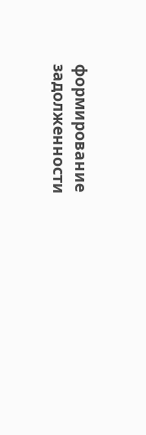формирование задолженности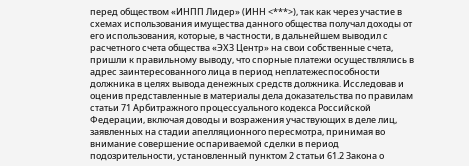перед обществом «ИНПП Лидер» (ИНН <***>), так как через участие в схемах использования имущества данного общества получал доходы от его использования, которые, в частности, в дальнейшем выводил с расчетного счета общества «ЭХЗ Центр» на свои собственные счета, пришли к правильному выводу, что спорные платежи осуществлялись в адрес заинтересованного лица в период неплатежеспособности должника в целях вывода денежных средств должника. Исследовав и оценив представленные в материалы дела доказательства по правилам статьи 71 Арбитражного процессуального кодекса Российской Федерации, включая доводы и возражения участвующих в деле лиц, заявленных на стадии апелляционного пересмотра, принимая во внимание совершение оспариваемой сделки в период подозрительности, установленный пунктом 2 статьи 61.2 Закона о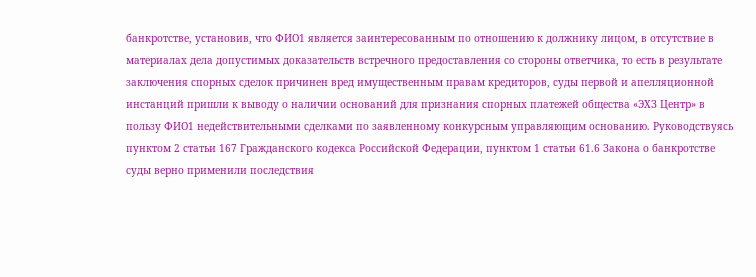банкротстве, установив, что ФИО1 является заинтересованным по отношению к должнику лицом, в отсутствие в материалах дела допустимых доказательств встречного предоставления со стороны ответчика, то есть в результате заключения спорных сделок причинен вред имущественным правам кредиторов, суды первой и апелляционной инстанций пришли к выводу о наличии оснований для признания спорных платежей общества «ЭХЗ Центр» в пользу ФИО1 недействительными сделками по заявленному конкурсным управляющим основанию. Руководствуясь пунктом 2 статьи 167 Гражданского кодекса Российской Федерации, пунктом 1 статьи 61.6 Закона о банкротстве суды верно применили последствия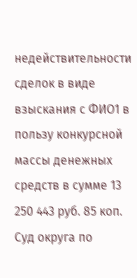недействительности сделок в виде взыскания с ФИО1 в пользу конкурсной массы денежных средств в сумме 13 250 443 руб. 85 коп. Суд округа по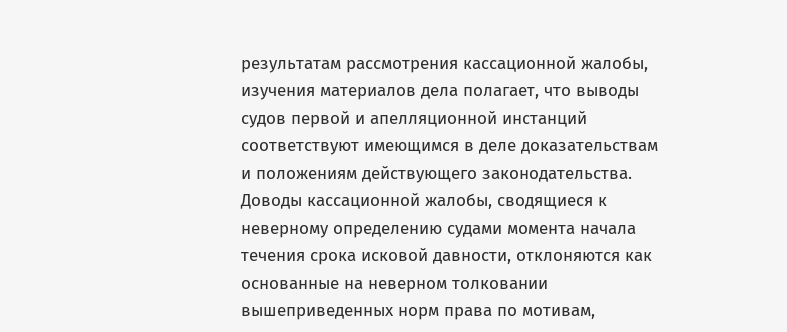результатам рассмотрения кассационной жалобы, изучения материалов дела полагает, что выводы судов первой и апелляционной инстанций соответствуют имеющимся в деле доказательствам и положениям действующего законодательства. Доводы кассационной жалобы, сводящиеся к неверному определению судами момента начала течения срока исковой давности, отклоняются как основанные на неверном толковании вышеприведенных норм права по мотивам,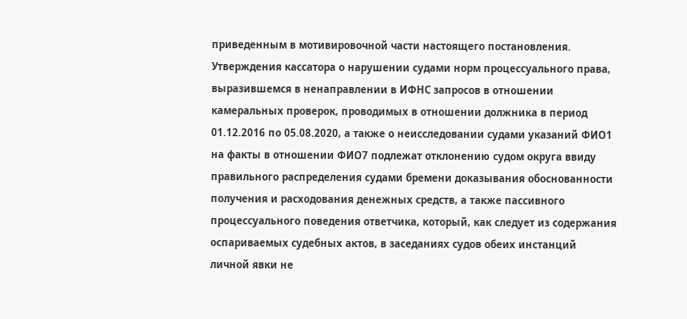приведенным в мотивировочной части настоящего постановления. Утверждения кассатора о нарушении судами норм процессуального права, выразившемся в ненаправлении в ИФНС запросов в отношении камеральных проверок, проводимых в отношении должника в период 01.12.2016 по 05.08.2020, а также о неисследовании судами указаний ФИО1 на факты в отношении ФИО7 подлежат отклонению судом округа ввиду правильного распределения судами бремени доказывания обоснованности получения и расходования денежных средств, а также пассивного процессуального поведения ответчика, который, как следует из содержания оспариваемых судебных актов, в заседаниях судов обеих инстанций личной явки не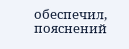обеспечил, пояснений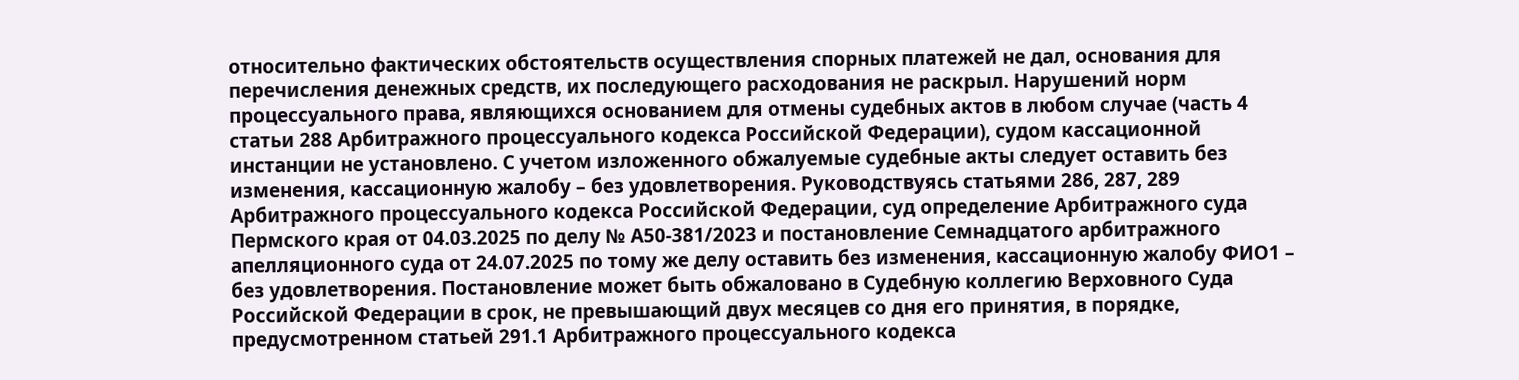относительно фактических обстоятельств осуществления спорных платежей не дал, основания для перечисления денежных средств, их последующего расходования не раскрыл. Нарушений норм процессуального права, являющихся основанием для отмены судебных актов в любом случае (часть 4 статьи 288 Арбитражного процессуального кодекса Российской Федерации), судом кассационной инстанции не установлено. С учетом изложенного обжалуемые судебные акты следует оставить без изменения, кассационную жалобу – без удовлетворения. Руководствуясь статьями 286, 287, 289 Арбитражного процессуального кодекса Российской Федерации, суд определение Арбитражного суда Пермского края от 04.03.2025 по делу № А50-381/2023 и постановление Семнадцатого арбитражного апелляционного суда от 24.07.2025 по тому же делу оставить без изменения, кассационную жалобу ФИО1 – без удовлетворения. Постановление может быть обжаловано в Судебную коллегию Верховного Суда Российской Федерации в срок, не превышающий двух месяцев со дня его принятия, в порядке, предусмотренном статьей 291.1 Арбитражного процессуального кодекса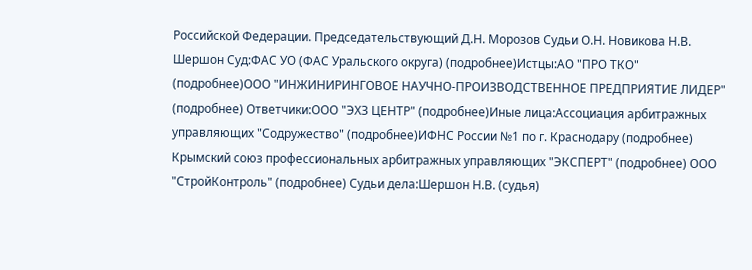Российской Федерации. Председательствующий Д.Н. Морозов Судьи О.Н. Новикова Н.В. Шершон Суд:ФАС УО (ФАС Уральского округа) (подробнее)Истцы:АО "ПРО ТКО" (подробнее)ООО "ИНЖИНИРИНГОВОЕ НАУЧНО-ПРОИЗВОДСТВЕННОЕ ПРЕДПРИЯТИЕ ЛИДЕР" (подробнее) Ответчики:ООО "ЭХЗ ЦЕНТР" (подробнее)Иные лица:Ассоциация арбитражных управляющих "Содружество" (подробнее)ИФНС России №1 по г. Краснодару (подробнее) Крымский союз профессиональных арбитражных управляющих "ЭКСПЕРТ" (подробнее) ООО "СтройКонтроль" (подробнее) Судьи дела:Шершон Н.В. (судья)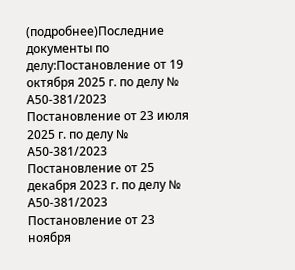(подробнее)Последние документы по делу:Постановление от 19 октября 2025 г. по делу № А50-381/2023 Постановление от 23 июля 2025 г. по делу № А50-381/2023 Постановление от 25 декабря 2023 г. по делу № А50-381/2023 Постановление от 23 ноября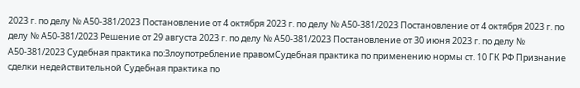2023 г. по делу № А50-381/2023 Постановление от 4 октября 2023 г. по делу № А50-381/2023 Постановление от 4 октября 2023 г. по делу № А50-381/2023 Решение от 29 августа 2023 г. по делу № А50-381/2023 Постановление от 30 июня 2023 г. по делу № А50-381/2023 Судебная практика по:Злоупотребление правомСудебная практика по применению нормы ст. 10 ГК РФ Признание сделки недействительной Судебная практика по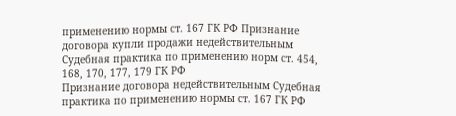применению нормы ст. 167 ГК РФ Признание договора купли продажи недействительным Судебная практика по применению норм ст. 454, 168, 170, 177, 179 ГК РФ
Признание договора недействительным Судебная практика по применению нормы ст. 167 ГК РФ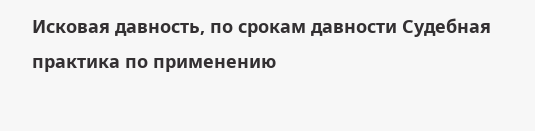Исковая давность, по срокам давности Судебная практика по применению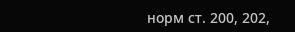норм ст. 200, 202,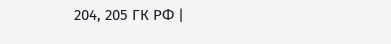204, 205 ГК РФ |